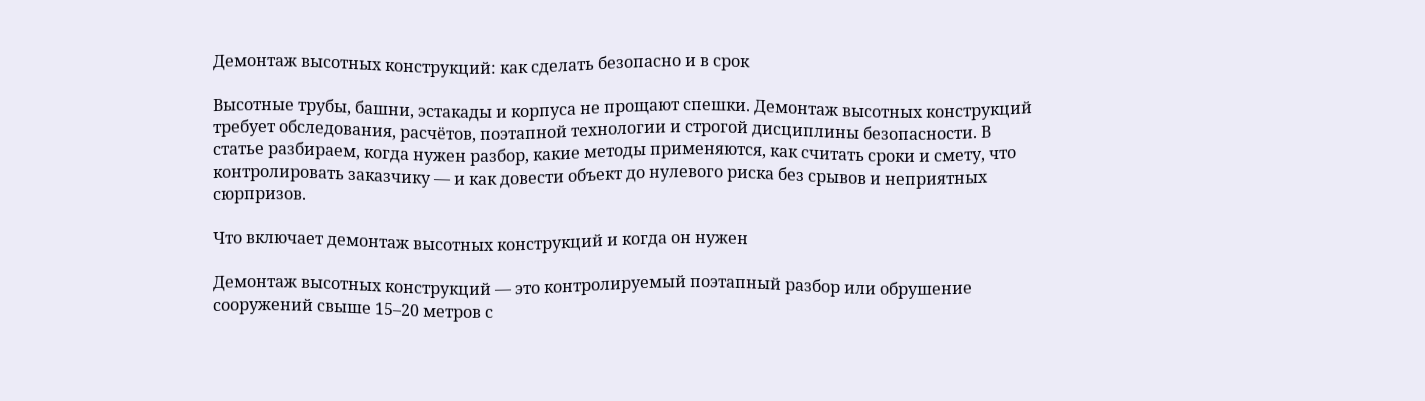Демонтаж высотных конструкций: как сделать безопасно и в срок

Высотные трубы, башни, эстакады и корпуса не прощают спешки. Демонтаж высотных конструкций требует обследования, расчётов, поэтапной технологии и строгой дисциплины безопасности. В статье разбираем, когда нужен разбор, какие методы применяются, как считать сроки и смету, что контролировать заказчику — и как довести объект до нулевого риска без срывов и неприятных сюрпризов.

Что включает демонтаж высотных конструкций и когда он нужен

Демонтаж высотных конструкций — это контролируемый поэтапный разбор или обрушение сооружений свыше 15–20 метров с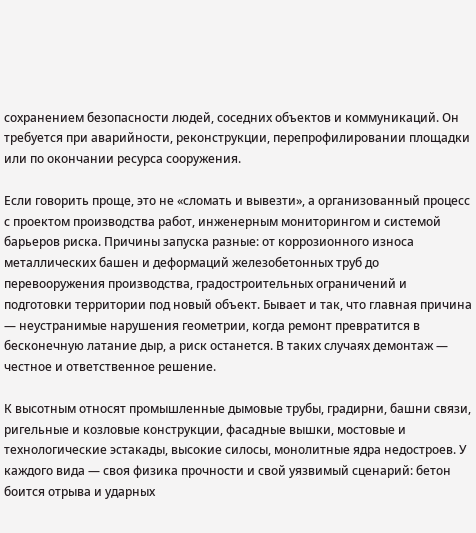сохранением безопасности людей, соседних объектов и коммуникаций. Он требуется при аварийности, реконструкции, перепрофилировании площадки или по окончании ресурса сооружения.

Если говорить проще, это не «сломать и вывезти», а организованный процесс с проектом производства работ, инженерным мониторингом и системой барьеров риска. Причины запуска разные: от коррозионного износа металлических башен и деформаций железобетонных труб до перевооружения производства, градостроительных ограничений и подготовки территории под новый объект. Бывает и так, что главная причина — неустранимые нарушения геометрии, когда ремонт превратится в бесконечную латание дыр, а риск останется. В таких случаях демонтаж — честное и ответственное решение.

К высотным относят промышленные дымовые трубы, градирни, башни связи, ригельные и козловые конструкции, фасадные вышки, мостовые и технологические эстакады, высокие силосы, монолитные ядра недостроев. У каждого вида — своя физика прочности и свой уязвимый сценарий: бетон боится отрыва и ударных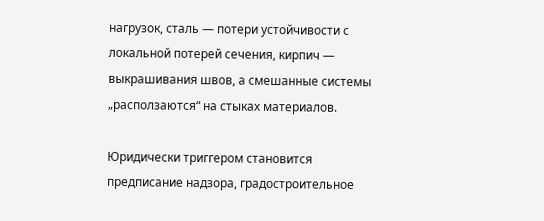нагрузок, сталь — потери устойчивости с локальной потерей сечения, кирпич — выкрашивания швов, а смешанные системы „расползаются“ на стыках материалов.

Юридически триггером становится предписание надзора, градостроительное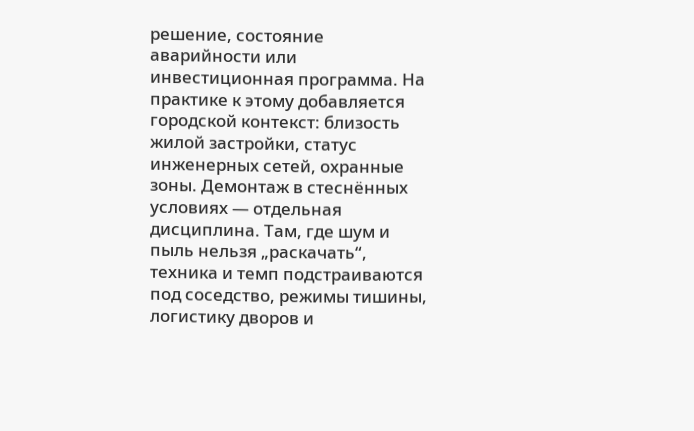решение, состояние аварийности или инвестиционная программа. На практике к этому добавляется городской контекст: близость жилой застройки, статус инженерных сетей, охранные зоны. Демонтаж в стеснённых условиях — отдельная дисциплина. Там, где шум и пыль нельзя „раскачать“, техника и темп подстраиваются под соседство, режимы тишины, логистику дворов и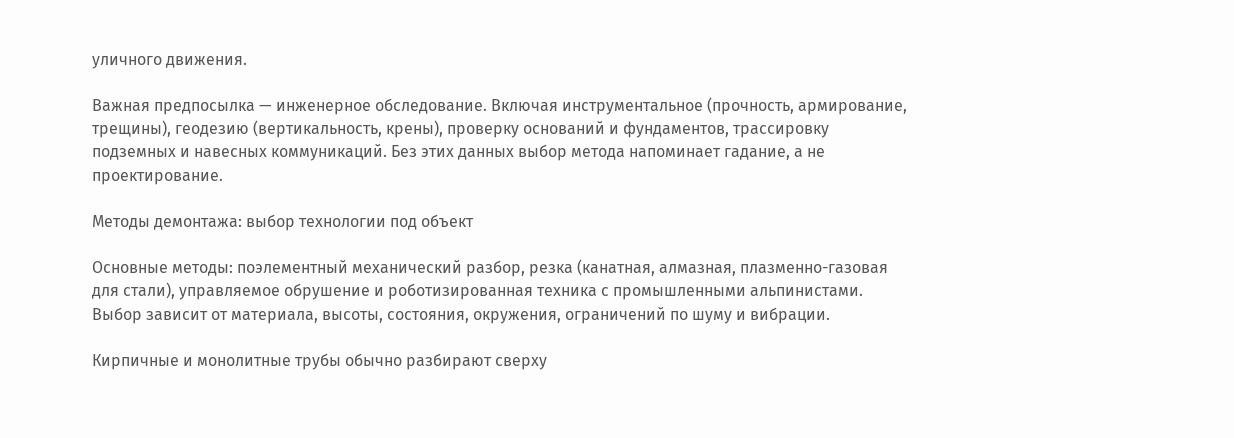уличного движения.

Важная предпосылка — инженерное обследование. Включая инструментальное (прочность, армирование, трещины), геодезию (вертикальность, крены), проверку оснований и фундаментов, трассировку подземных и навесных коммуникаций. Без этих данных выбор метода напоминает гадание, а не проектирование.

Методы демонтажа: выбор технологии под объект

Основные методы: поэлементный механический разбор, резка (канатная, алмазная, плазменно-газовая для стали), управляемое обрушение и роботизированная техника с промышленными альпинистами. Выбор зависит от материала, высоты, состояния, окружения, ограничений по шуму и вибрации.

Кирпичные и монолитные трубы обычно разбирают сверху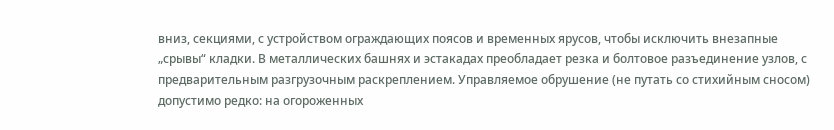вниз, секциями, с устройством ограждающих поясов и временных ярусов, чтобы исключить внезапные „срывы“ кладки. В металлических башнях и эстакадах преобладает резка и болтовое разъединение узлов, с предварительным разгрузочным раскреплением. Управляемое обрушение (не путать со стихийным сносом) допустимо редко: на огороженных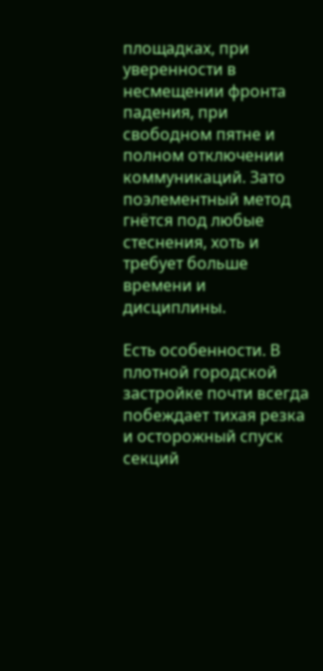площадках, при уверенности в несмещении фронта падения, при свободном пятне и полном отключении коммуникаций. Зато поэлементный метод гнётся под любые стеснения, хоть и требует больше времени и дисциплины.

Есть особенности. В плотной городской застройке почти всегда побеждает тихая резка и осторожный спуск секций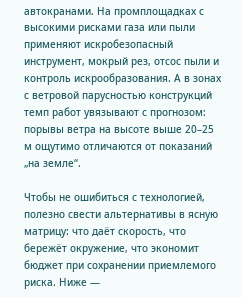автокранами. На промплощадках с высокими рисками газа или пыли применяют искробезопасный инструмент, мокрый рез, отсос пыли и контроль искрообразования. А в зонах с ветровой парусностью конструкций темп работ увязывают с прогнозом: порывы ветра на высоте выше 20–25 м ощутимо отличаются от показаний „на земле“.

Чтобы не ошибиться с технологией, полезно свести альтернативы в ясную матрицу: что даёт скорость, что бережёт окружение, что экономит бюджет при сохранении приемлемого риска. Ниже —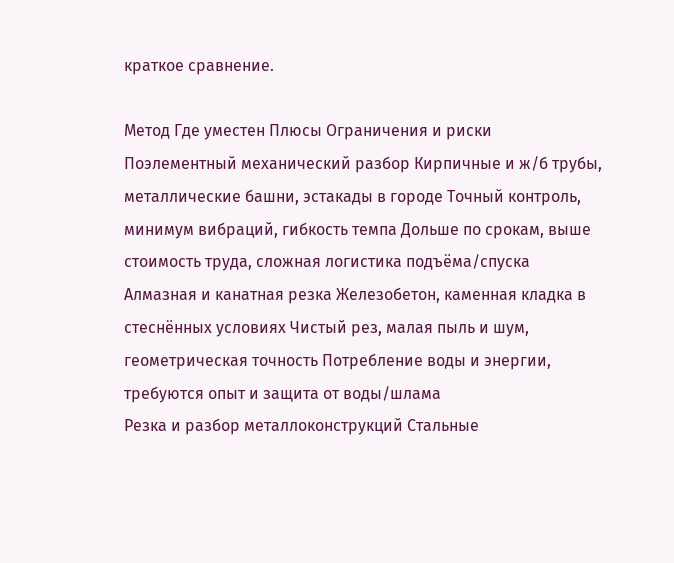краткое сравнение.

Метод Где уместен Плюсы Ограничения и риски
Поэлементный механический разбор Кирпичные и ж/б трубы, металлические башни, эстакады в городе Точный контроль, минимум вибраций, гибкость темпа Дольше по срокам, выше стоимость труда, сложная логистика подъёма/спуска
Алмазная и канатная резка Железобетон, каменная кладка в стеснённых условиях Чистый рез, малая пыль и шум, геометрическая точность Потребление воды и энергии, требуются опыт и защита от воды/шлама
Резка и разбор металлоконструкций Стальные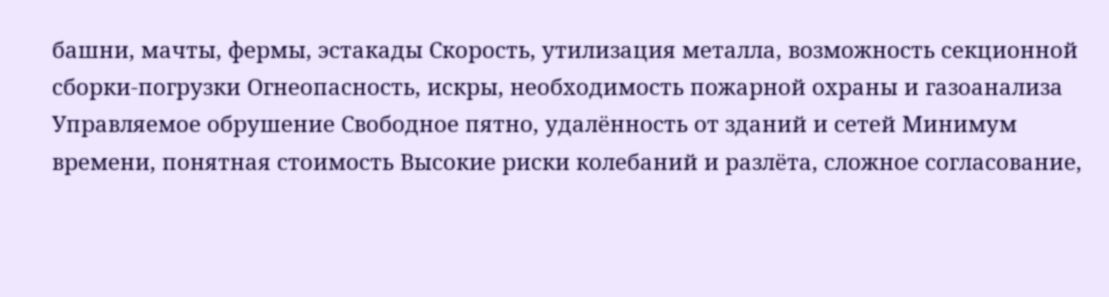башни, мачты, фермы, эстакады Скорость, утилизация металла, возможность секционной сборки-погрузки Огнеопасность, искры, необходимость пожарной охраны и газоанализа
Управляемое обрушение Свободное пятно, удалённость от зданий и сетей Минимум времени, понятная стоимость Высокие риски колебаний и разлёта, сложное согласование,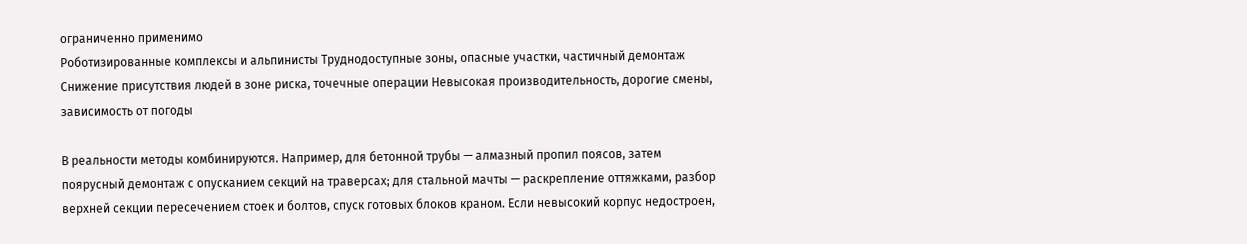ограниченно применимо
Роботизированные комплексы и альпинисты Труднодоступные зоны, опасные участки, частичный демонтаж Снижение присутствия людей в зоне риска, точечные операции Невысокая производительность, дорогие смены, зависимость от погоды

В реальности методы комбинируются. Например, для бетонной трубы — алмазный пропил поясов, затем поярусный демонтаж с опусканием секций на траверсах; для стальной мачты — раскрепление оттяжками, разбор верхней секции пересечением стоек и болтов, спуск готовых блоков краном. Если невысокий корпус недостроен,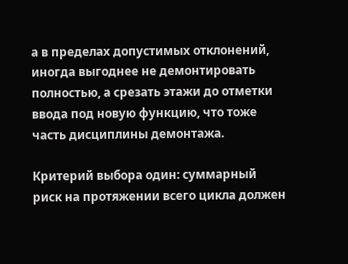а в пределах допустимых отклонений, иногда выгоднее не демонтировать полностью, а срезать этажи до отметки ввода под новую функцию, что тоже часть дисциплины демонтажа.

Критерий выбора один: суммарный риск на протяжении всего цикла должен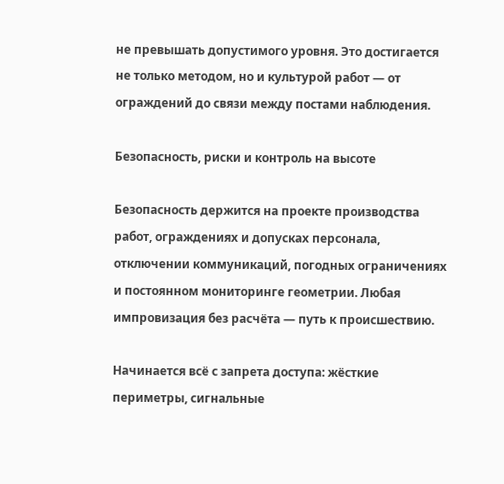не превышать допустимого уровня. Это достигается не только методом, но и культурой работ — от ограждений до связи между постами наблюдения.

Безопасность, риски и контроль на высоте

Безопасность держится на проекте производства работ, ограждениях и допусках персонала, отключении коммуникаций, погодных ограничениях и постоянном мониторинге геометрии. Любая импровизация без расчёта — путь к происшествию.

Начинается всё с запрета доступа: жёсткие периметры, сигнальные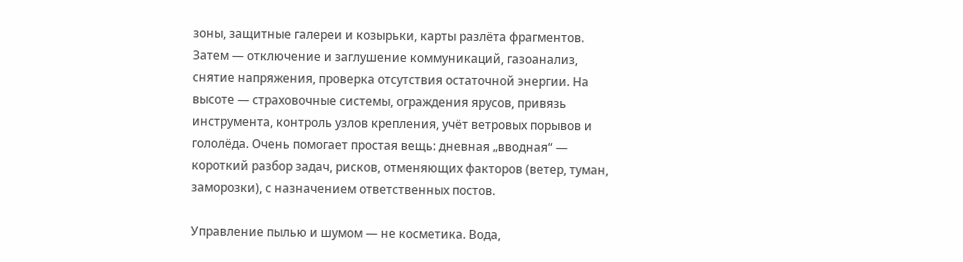зоны, защитные галереи и козырьки, карты разлёта фрагментов. Затем — отключение и заглушение коммуникаций, газоанализ, снятие напряжения, проверка отсутствия остаточной энергии. На высоте — страховочные системы, ограждения ярусов, привязь инструмента, контроль узлов крепления, учёт ветровых порывов и гололёда. Очень помогает простая вещь: дневная „вводная“ — короткий разбор задач, рисков, отменяющих факторов (ветер, туман, заморозки), с назначением ответственных постов.

Управление пылью и шумом — не косметика. Вода,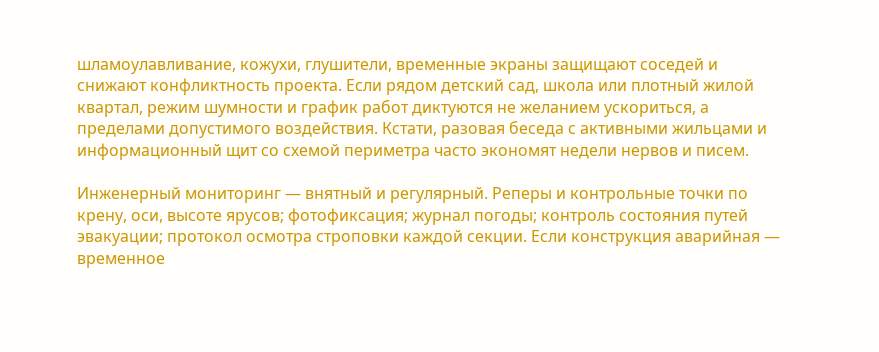шламоулавливание, кожухи, глушители, временные экраны защищают соседей и снижают конфликтность проекта. Если рядом детский сад, школа или плотный жилой квартал, режим шумности и график работ диктуются не желанием ускориться, а пределами допустимого воздействия. Кстати, разовая беседа с активными жильцами и информационный щит со схемой периметра часто экономят недели нервов и писем.

Инженерный мониторинг — внятный и регулярный. Реперы и контрольные точки по крену, оси, высоте ярусов; фотофиксация; журнал погоды; контроль состояния путей эвакуации; протокол осмотра строповки каждой секции. Если конструкция аварийная — временное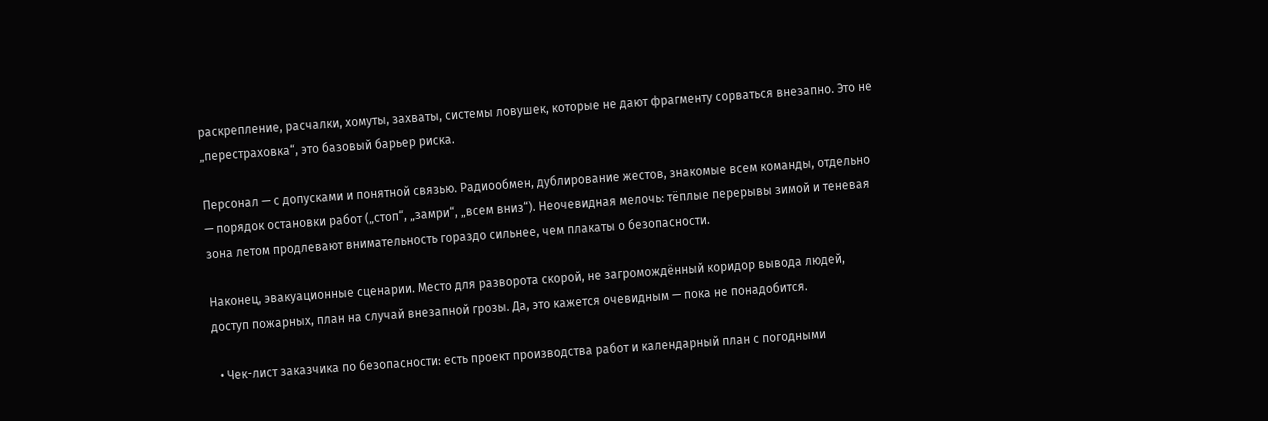раскрепление, расчалки, хомуты, захваты, системы ловушек, которые не дают фрагменту сорваться внезапно. Это не „перестраховка“, это базовый барьер риска.

Персонал — с допусками и понятной связью. Радиообмен, дублирование жестов, знакомые всем команды, отдельно — порядок остановки работ („стоп“, „замри“, „всем вниз“). Неочевидная мелочь: тёплые перерывы зимой и теневая зона летом продлевают внимательность гораздо сильнее, чем плакаты о безопасности.

Наконец, эвакуационные сценарии. Место для разворота скорой, не загромождённый коридор вывода людей, доступ пожарных, план на случай внезапной грозы. Да, это кажется очевидным — пока не понадобится.

  • Чек-лист заказчика по безопасности: есть проект производства работ и календарный план с погодными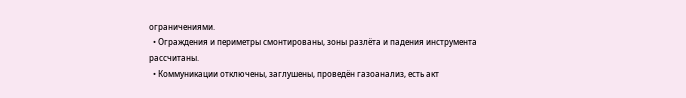ограничениями.
  • Ограждения и периметры смонтированы, зоны разлёта и падения инструмента рассчитаны.
  • Коммуникации отключены, заглушены, проведён газоанализ, есть акт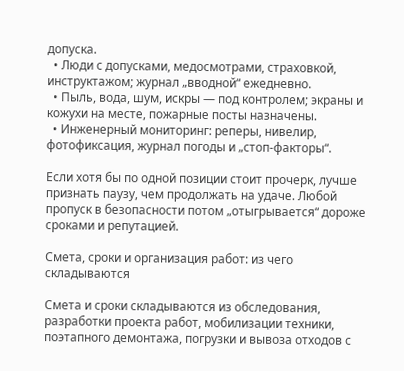допуска.
  • Люди с допусками, медосмотрами, страховкой, инструктажом; журнал „вводной“ ежедневно.
  • Пыль, вода, шум, искры — под контролем; экраны и кожухи на месте, пожарные посты назначены.
  • Инженерный мониторинг: реперы, нивелир, фотофиксация, журнал погоды и „стоп‑факторы“.

Если хотя бы по одной позиции стоит прочерк, лучше признать паузу, чем продолжать на удаче. Любой пропуск в безопасности потом „отыгрывается“ дороже сроками и репутацией.

Смета, сроки и организация работ: из чего складываются

Смета и сроки складываются из обследования, разработки проекта работ, мобилизации техники, поэтапного демонтажа, погрузки и вывоза отходов с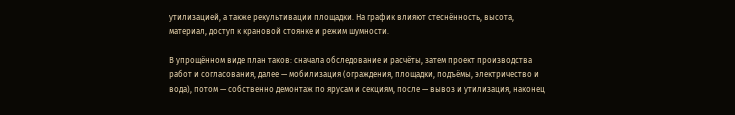утилизацией, а также рекультивации площадки. На график влияют стеснённость, высота, материал, доступ к крановой стоянке и режим шумности.

В упрощённом виде план таков: сначала обследование и расчёты, затем проект производства работ и согласования, далее — мобилизация (ограждения, площадки, подъёмы, электричество и вода), потом — собственно демонтаж по ярусам и секциям, после — вывоз и утилизация, наконец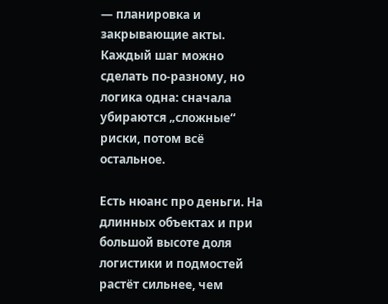— планировка и закрывающие акты. Каждый шаг можно сделать по-разному, но логика одна: сначала убираются „сложные“ риски, потом всё остальное.

Есть нюанс про деньги. На длинных объектах и при большой высоте доля логистики и подмостей растёт сильнее, чем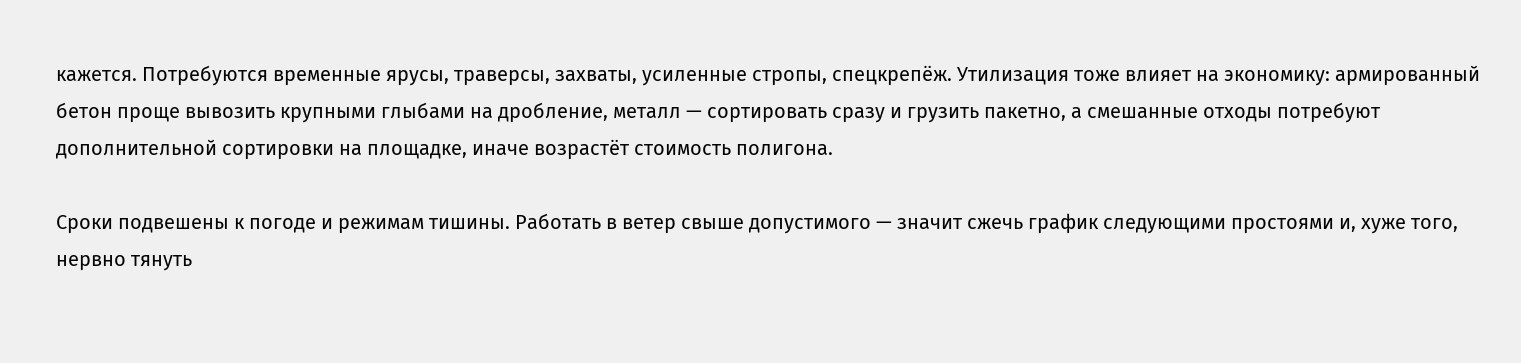кажется. Потребуются временные ярусы, траверсы, захваты, усиленные стропы, спецкрепёж. Утилизация тоже влияет на экономику: армированный бетон проще вывозить крупными глыбами на дробление, металл — сортировать сразу и грузить пакетно, а смешанные отходы потребуют дополнительной сортировки на площадке, иначе возрастёт стоимость полигона.

Сроки подвешены к погоде и режимам тишины. Работать в ветер свыше допустимого — значит сжечь график следующими простоями и, хуже того, нервно тянуть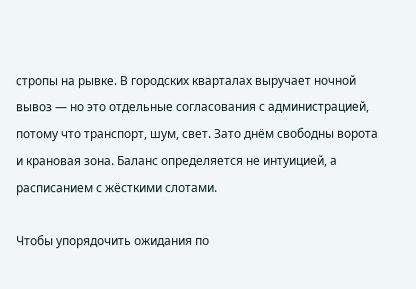стропы на рывке. В городских кварталах выручает ночной вывоз — но это отдельные согласования с администрацией, потому что транспорт, шум, свет. Зато днём свободны ворота и крановая зона. Баланс определяется не интуицией, а расписанием с жёсткими слотами.

Чтобы упорядочить ожидания по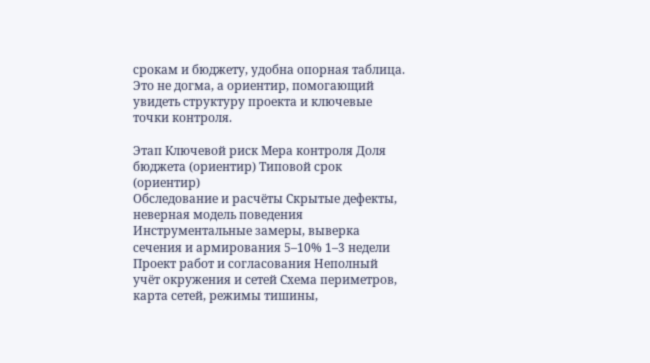срокам и бюджету, удобна опорная таблица. Это не догма, а ориентир, помогающий увидеть структуру проекта и ключевые точки контроля.

Этап Ключевой риск Мера контроля Доля бюджета (ориентир) Типовой срок (ориентир)
Обследование и расчёты Скрытые дефекты, неверная модель поведения Инструментальные замеры, выверка сечения и армирования 5–10% 1–3 недели
Проект работ и согласования Неполный учёт окружения и сетей Схема периметров, карта сетей, режимы тишины,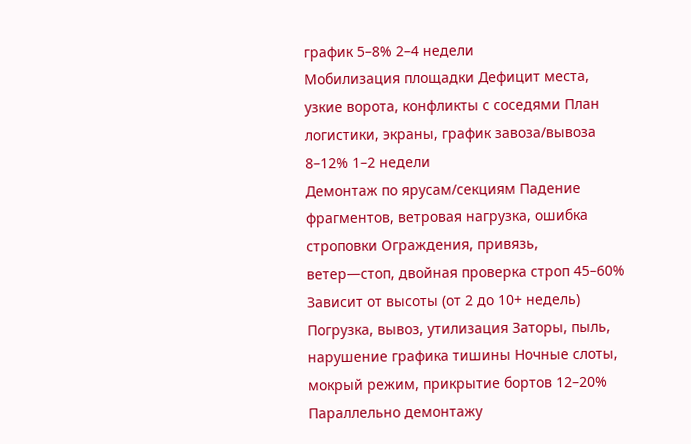график 5–8% 2–4 недели
Мобилизация площадки Дефицит места, узкие ворота, конфликты с соседями План логистики, экраны, график завоза/вывоза 8–12% 1–2 недели
Демонтаж по ярусам/секциям Падение фрагментов, ветровая нагрузка, ошибка строповки Ограждения, привязь, ветер—стоп, двойная проверка строп 45–60% Зависит от высоты (от 2 до 10+ недель)
Погрузка, вывоз, утилизация Заторы, пыль, нарушение графика тишины Ночные слоты, мокрый режим, прикрытие бортов 12–20% Параллельно демонтажу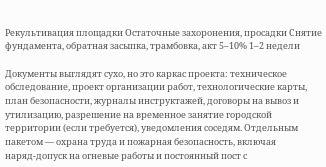Рекультивация площадки Остаточные захоронения, просадки Снятие фундамента, обратная засыпка, трамбовка, акт 5–10% 1–2 недели

Документы выглядят сухо, но это каркас проекта: техническое обследование, проект организации работ, технологические карты, план безопасности, журналы инструктажей, договоры на вывоз и утилизацию, разрешение на временное занятие городской территории (если требуется), уведомления соседям. Отдельным пакетом — охрана труда и пожарная безопасность, включая наряд‑допуск на огневые работы и постоянный пост с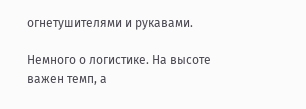огнетушителями и рукавами.

Немного о логистике. На высоте важен темп, а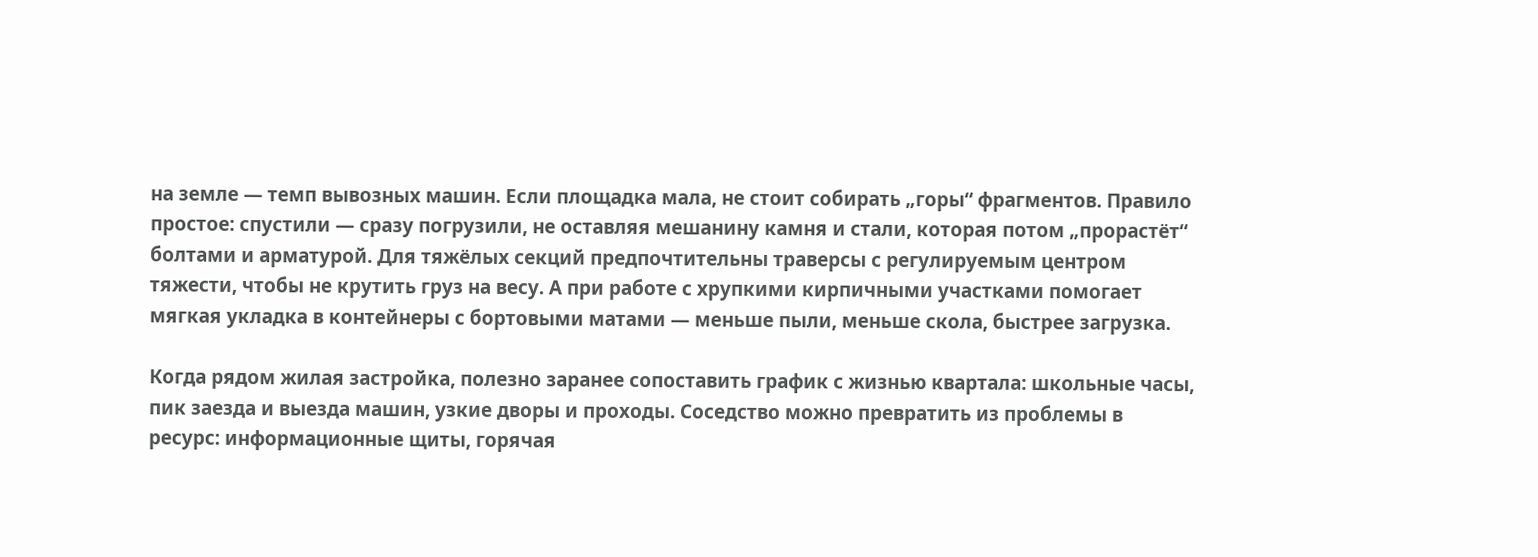на земле — темп вывозных машин. Если площадка мала, не стоит собирать „горы“ фрагментов. Правило простое: спустили — сразу погрузили, не оставляя мешанину камня и стали, которая потом „прорастёт“ болтами и арматурой. Для тяжёлых секций предпочтительны траверсы с регулируемым центром тяжести, чтобы не крутить груз на весу. А при работе с хрупкими кирпичными участками помогает мягкая укладка в контейнеры с бортовыми матами — меньше пыли, меньше скола, быстрее загрузка.

Когда рядом жилая застройка, полезно заранее сопоставить график с жизнью квартала: школьные часы, пик заезда и выезда машин, узкие дворы и проходы. Соседство можно превратить из проблемы в ресурс: информационные щиты, горячая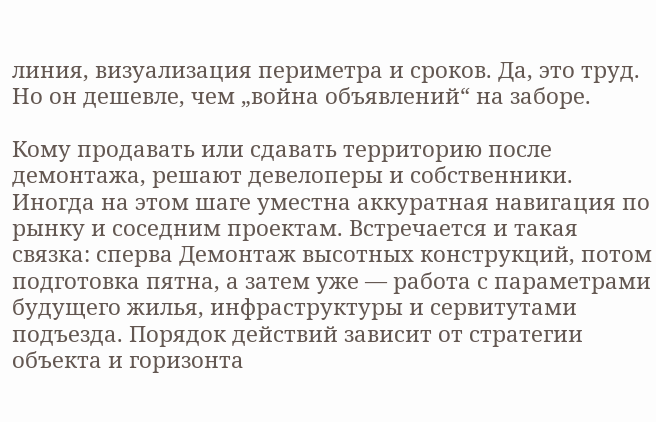линия, визуализация периметра и сроков. Да, это труд. Но он дешевле, чем „война объявлений“ на заборе.

Кому продавать или сдавать территорию после демонтажа, решают девелоперы и собственники. Иногда на этом шаге уместна аккуратная навигация по рынку и соседним проектам. Встречается и такая связка: сперва Демонтаж высотных конструкций, потом подготовка пятна, а затем уже — работа с параметрами будущего жилья, инфраструктуры и сервитутами подъезда. Порядок действий зависит от стратегии объекта и горизонта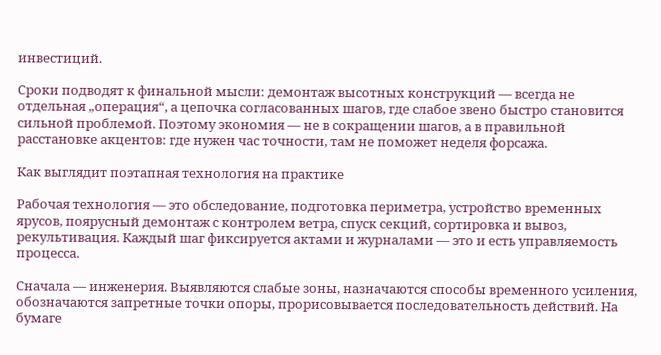инвестиций.

Сроки подводят к финальной мысли: демонтаж высотных конструкций — всегда не отдельная „операция“, а цепочка согласованных шагов, где слабое звено быстро становится сильной проблемой. Поэтому экономия — не в сокращении шагов, а в правильной расстановке акцентов: где нужен час точности, там не поможет неделя форсажа.

Как выглядит поэтапная технология на практике

Рабочая технология — это обследование, подготовка периметра, устройство временных ярусов, поярусный демонтаж с контролем ветра, спуск секций, сортировка и вывоз, рекультивация. Каждый шаг фиксируется актами и журналами — это и есть управляемость процесса.

Сначала — инженерия. Выявляются слабые зоны, назначаются способы временного усиления, обозначаются запретные точки опоры, прорисовывается последовательность действий. На бумаге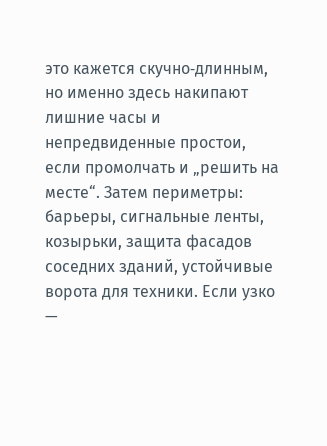это кажется скучно‑длинным, но именно здесь накипают лишние часы и непредвиденные простои, если промолчать и „решить на месте“. Затем периметры: барьеры, сигнальные ленты, козырьки, защита фасадов соседних зданий, устойчивые ворота для техники. Если узко —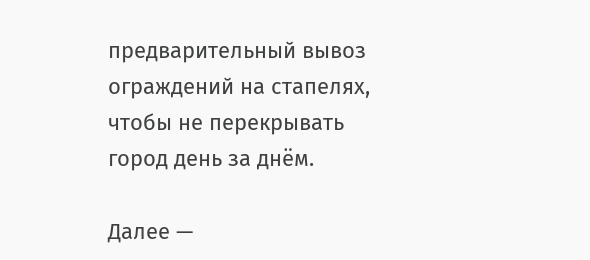предварительный вывоз ограждений на стапелях, чтобы не перекрывать город день за днём.

Далее —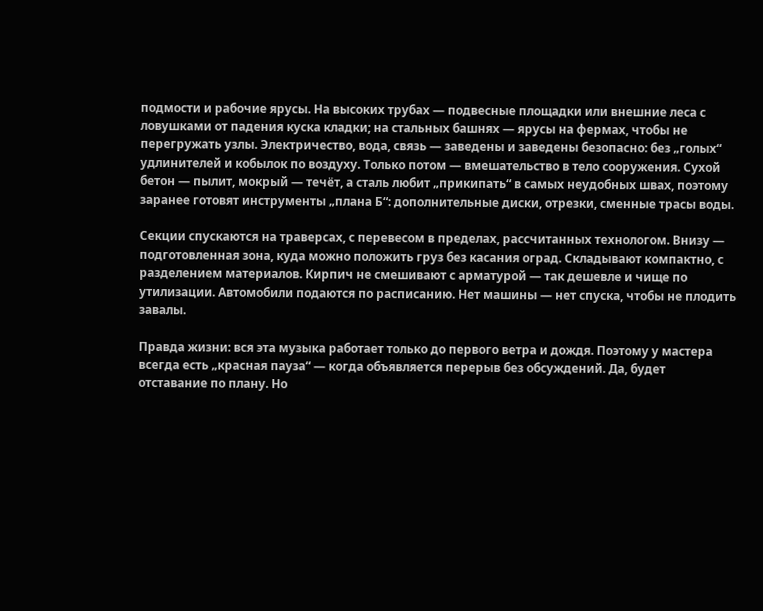подмости и рабочие ярусы. На высоких трубах — подвесные площадки или внешние леса с ловушками от падения куска кладки; на стальных башнях — ярусы на фермах, чтобы не перегружать узлы. Электричество, вода, связь — заведены и заведены безопасно: без „голых“ удлинителей и кобылок по воздуху. Только потом — вмешательство в тело сооружения. Сухой бетон — пылит, мокрый — течёт, а сталь любит „прикипать“ в самых неудобных швах, поэтому заранее готовят инструменты „плана Б“: дополнительные диски, отрезки, сменные трасы воды.

Секции спускаются на траверсах, с перевесом в пределах, рассчитанных технологом. Внизу — подготовленная зона, куда можно положить груз без касания оград. Складывают компактно, с разделением материалов. Кирпич не смешивают с арматурой — так дешевле и чище по утилизации. Автомобили подаются по расписанию. Нет машины — нет спуска, чтобы не плодить завалы.

Правда жизни: вся эта музыка работает только до первого ветра и дождя. Поэтому у мастера всегда есть „красная пауза“ — когда объявляется перерыв без обсуждений. Да, будет отставание по плану. Но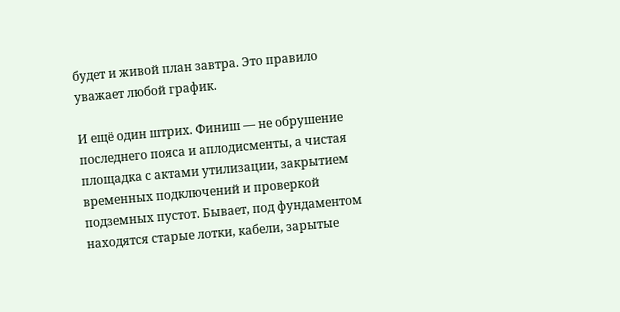будет и живой план завтра. Это правило уважает любой график.

И ещё один штрих. Финиш — не обрушение последнего пояса и аплодисменты, а чистая площадка с актами утилизации, закрытием временных подключений и проверкой подземных пустот. Бывает, под фундаментом находятся старые лотки, кабели, зарытые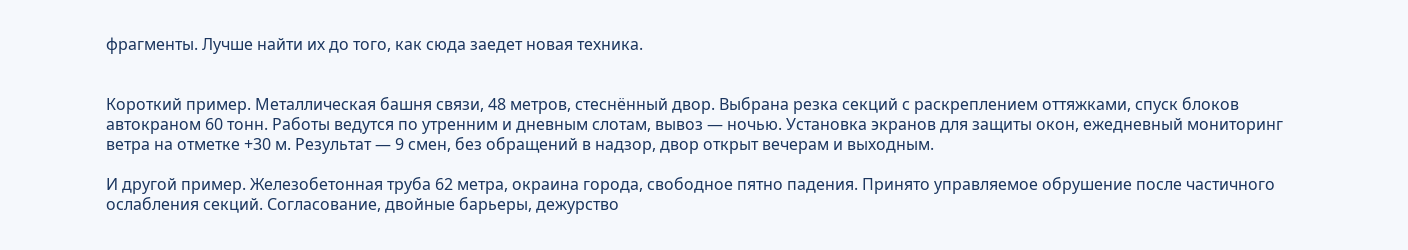фрагменты. Лучше найти их до того, как сюда заедет новая техника.


Короткий пример. Металлическая башня связи, 48 метров, стеснённый двор. Выбрана резка секций с раскреплением оттяжками, спуск блоков автокраном 60 тонн. Работы ведутся по утренним и дневным слотам, вывоз — ночью. Установка экранов для защиты окон, ежедневный мониторинг ветра на отметке +30 м. Результат — 9 смен, без обращений в надзор, двор открыт вечерам и выходным.

И другой пример. Железобетонная труба 62 метра, окраина города, свободное пятно падения. Принято управляемое обрушение после частичного ослабления секций. Согласование, двойные барьеры, дежурство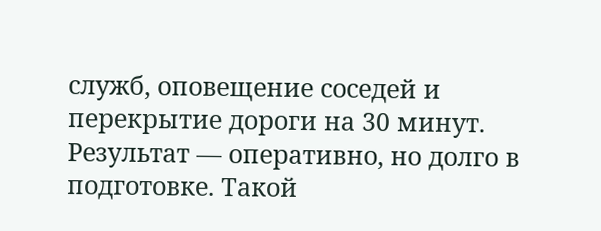служб, оповещение соседей и перекрытие дороги на 30 минут. Результат — оперативно, но долго в подготовке. Такой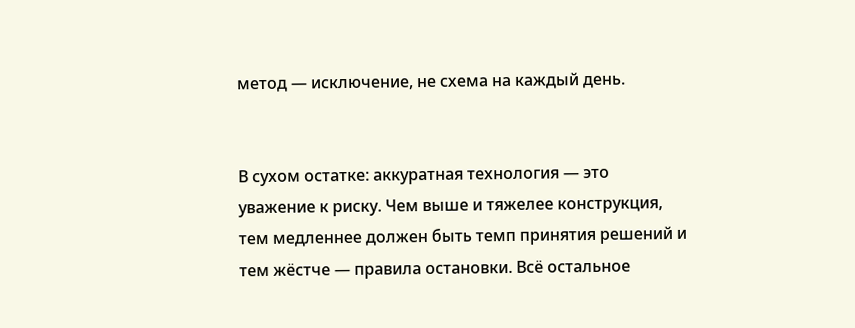метод — исключение, не схема на каждый день.


В сухом остатке: аккуратная технология — это уважение к риску. Чем выше и тяжелее конструкция, тем медленнее должен быть темп принятия решений и тем жёстче — правила остановки. Всё остальное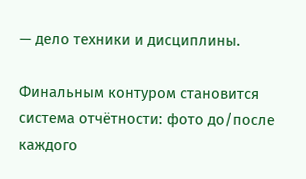— дело техники и дисциплины.

Финальным контуром становится система отчётности: фото до/после каждого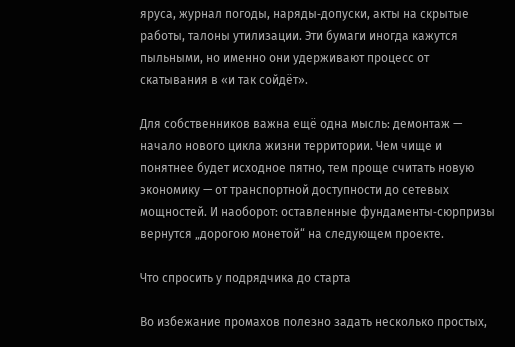яруса, журнал погоды, наряды‑допуски, акты на скрытые работы, талоны утилизации. Эти бумаги иногда кажутся пыльными, но именно они удерживают процесс от скатывания в «и так сойдёт».

Для собственников важна ещё одна мысль: демонтаж — начало нового цикла жизни территории. Чем чище и понятнее будет исходное пятно, тем проще считать новую экономику — от транспортной доступности до сетевых мощностей. И наоборот: оставленные фундаменты‑сюрпризы вернутся „дорогою монетой“ на следующем проекте.

Что спросить у подрядчика до старта

Во избежание промахов полезно задать несколько простых,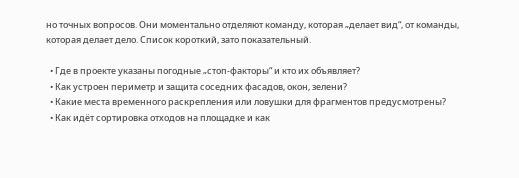но точных вопросов. Они моментально отделяют команду, которая „делает вид“, от команды, которая делает дело. Список короткий, зато показательный.

  • Где в проекте указаны погодные „стоп‑факторы“ и кто их объявляет?
  • Как устроен периметр и защита соседних фасадов, окон, зелени?
  • Какие места временного раскрепления или ловушки для фрагментов предусмотрены?
  • Как идёт сортировка отходов на площадке и как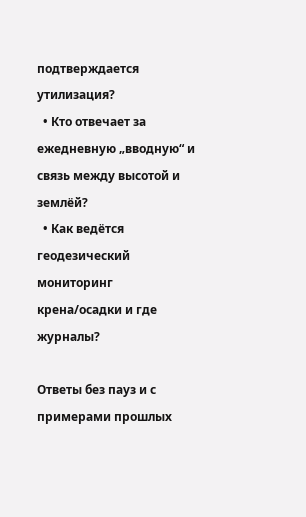подтверждается утилизация?
  • Кто отвечает за ежедневную „вводную“ и связь между высотой и землёй?
  • Как ведётся геодезический мониторинг крена/осадки и где журналы?

Ответы без пауз и с примерами прошлых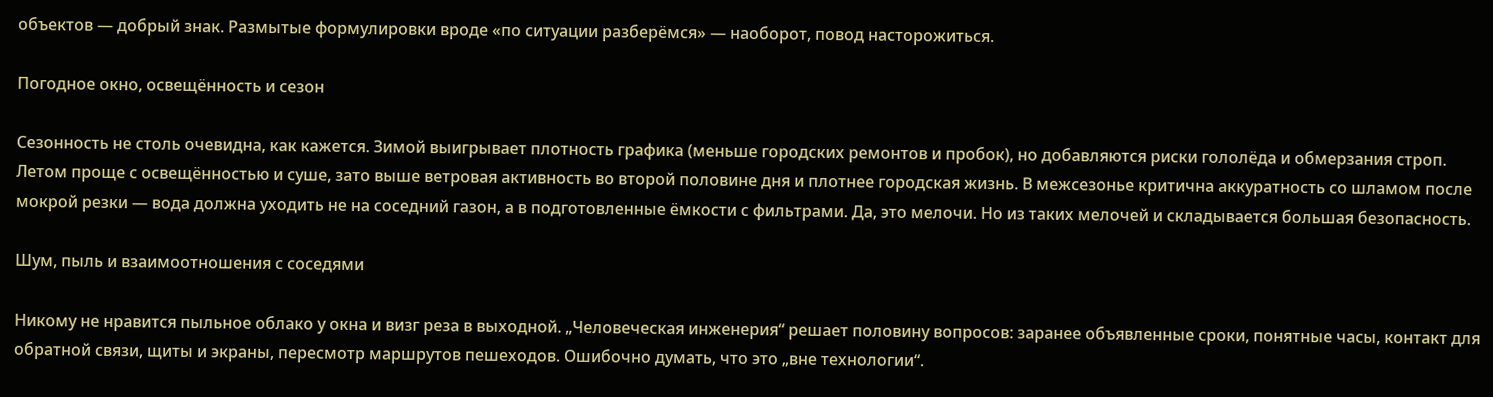объектов — добрый знак. Размытые формулировки вроде «по ситуации разберёмся» — наоборот, повод насторожиться.

Погодное окно, освещённость и сезон

Сезонность не столь очевидна, как кажется. Зимой выигрывает плотность графика (меньше городских ремонтов и пробок), но добавляются риски гололёда и обмерзания строп. Летом проще с освещённостью и суше, зато выше ветровая активность во второй половине дня и плотнее городская жизнь. В межсезонье критична аккуратность со шламом после мокрой резки — вода должна уходить не на соседний газон, а в подготовленные ёмкости с фильтрами. Да, это мелочи. Но из таких мелочей и складывается большая безопасность.

Шум, пыль и взаимоотношения с соседями

Никому не нравится пыльное облако у окна и визг реза в выходной. „Человеческая инженерия“ решает половину вопросов: заранее объявленные сроки, понятные часы, контакт для обратной связи, щиты и экраны, пересмотр маршрутов пешеходов. Ошибочно думать, что это „вне технологии“.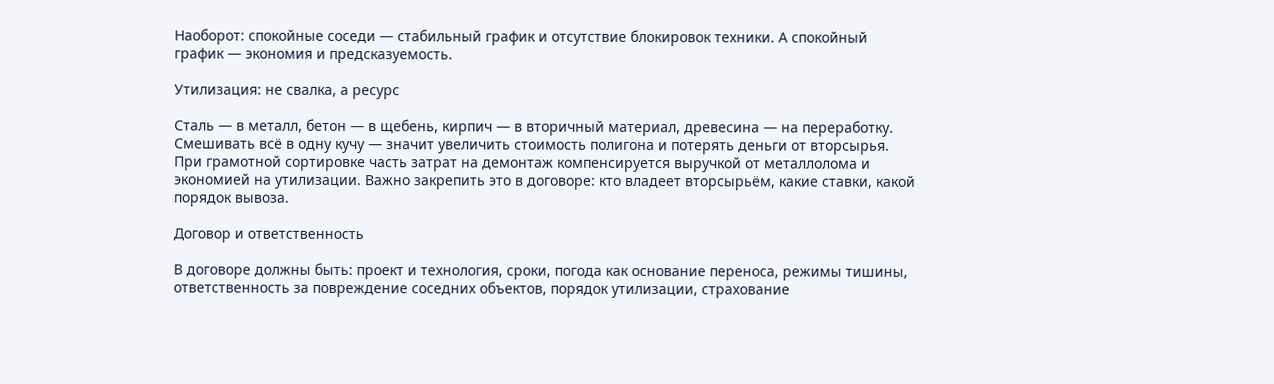Наоборот: спокойные соседи — стабильный график и отсутствие блокировок техники. А спокойный график — экономия и предсказуемость.

Утилизация: не свалка, а ресурс

Сталь — в металл, бетон — в щебень, кирпич — в вторичный материал, древесина — на переработку. Смешивать всё в одну кучу — значит увеличить стоимость полигона и потерять деньги от вторсырья. При грамотной сортировке часть затрат на демонтаж компенсируется выручкой от металлолома и экономией на утилизации. Важно закрепить это в договоре: кто владеет вторсырьём, какие ставки, какой порядок вывоза.

Договор и ответственность

В договоре должны быть: проект и технология, сроки, погода как основание переноса, режимы тишины, ответственность за повреждение соседних объектов, порядок утилизации, страхование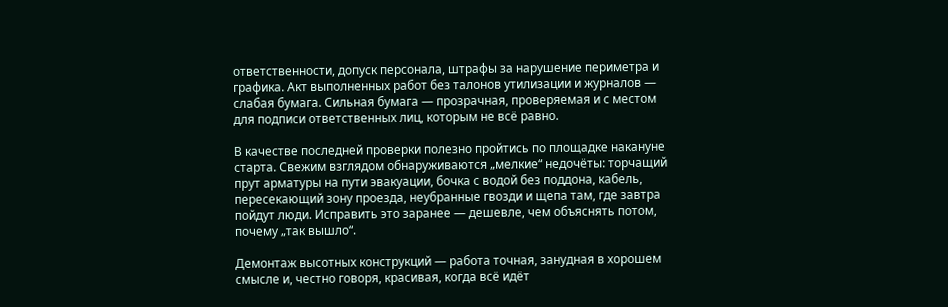ответственности, допуск персонала, штрафы за нарушение периметра и графика. Акт выполненных работ без талонов утилизации и журналов — слабая бумага. Сильная бумага — прозрачная, проверяемая и с местом для подписи ответственных лиц, которым не всё равно.

В качестве последней проверки полезно пройтись по площадке накануне старта. Свежим взглядом обнаруживаются „мелкие“ недочёты: торчащий прут арматуры на пути эвакуации, бочка с водой без поддона, кабель, пересекающий зону проезда, неубранные гвозди и щепа там, где завтра пойдут люди. Исправить это заранее — дешевле, чем объяснять потом, почему „так вышло“.

Демонтаж высотных конструкций — работа точная, занудная в хорошем смысле и, честно говоря, красивая, когда всё идёт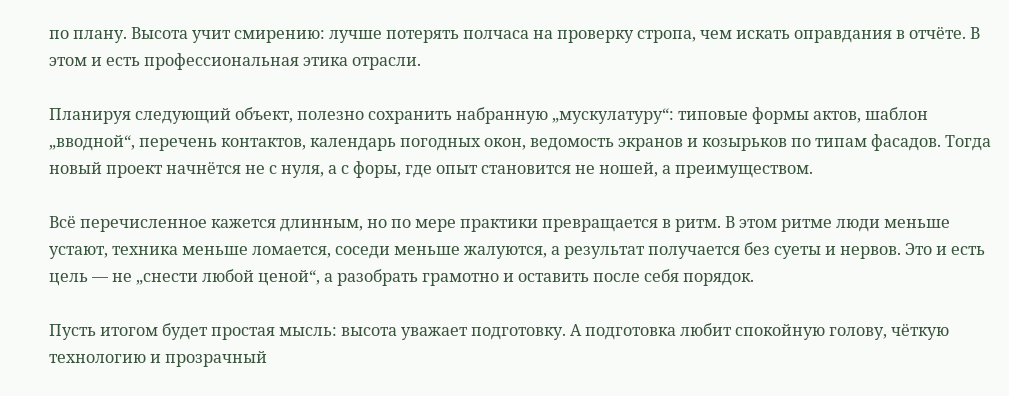по плану. Высота учит смирению: лучше потерять полчаса на проверку стропа, чем искать оправдания в отчёте. В этом и есть профессиональная этика отрасли.

Планируя следующий объект, полезно сохранить набранную „мускулатуру“: типовые формы актов, шаблон „вводной“, перечень контактов, календарь погодных окон, ведомость экранов и козырьков по типам фасадов. Тогда новый проект начнётся не с нуля, а с форы, где опыт становится не ношей, а преимуществом.

Всё перечисленное кажется длинным, но по мере практики превращается в ритм. В этом ритме люди меньше устают, техника меньше ломается, соседи меньше жалуются, а результат получается без суеты и нервов. Это и есть цель — не „снести любой ценой“, а разобрать грамотно и оставить после себя порядок.

Пусть итогом будет простая мысль: высота уважает подготовку. А подготовка любит спокойную голову, чёткую технологию и прозрачный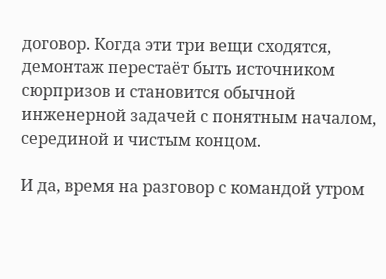договор. Когда эти три вещи сходятся, демонтаж перестаёт быть источником сюрпризов и становится обычной инженерной задачей с понятным началом, серединой и чистым концом.

И да, время на разговор с командой утром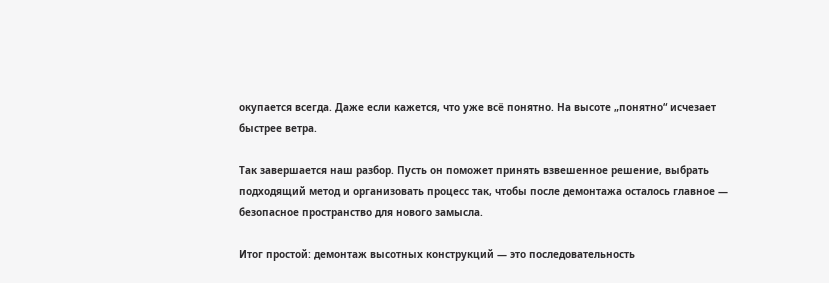окупается всегда. Даже если кажется, что уже всё понятно. На высоте „понятно“ исчезает быстрее ветра.

Так завершается наш разбор. Пусть он поможет принять взвешенное решение, выбрать подходящий метод и организовать процесс так, чтобы после демонтажа осталось главное — безопасное пространство для нового замысла.

Итог простой: демонтаж высотных конструкций — это последовательность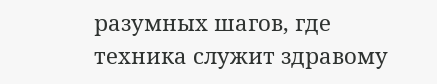разумных шагов, где техника служит здравому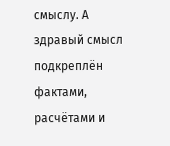смыслу. А здравый смысл подкреплён фактами, расчётами и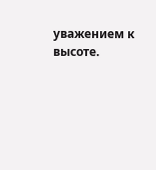уважением к высоте.